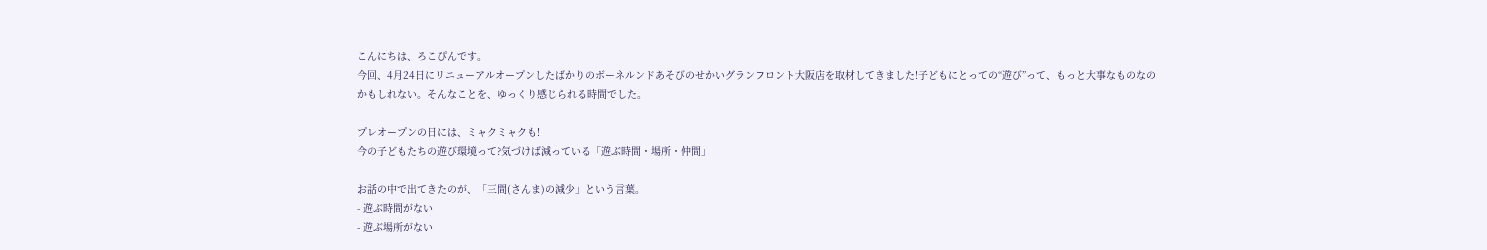こんにちは、ろこぴんです。
今回、4月24日にリニューアルオープンしたばかりのボーネルンドあそびのせかいグランフロント大阪店を取材してきました!子どもにとっての“遊び”って、もっと大事なものなのかもしれない。そんなことを、ゆっくり感じられる時間でした。

プレオープンの日には、ミャクミャクも!
今の子どもたちの遊び環境って?気づけば減っている「遊ぶ時間・場所・仲間」

お話の中で出てきたのが、「三間(さんま)の減少」という言葉。
- 遊ぶ時間がない
- 遊ぶ場所がない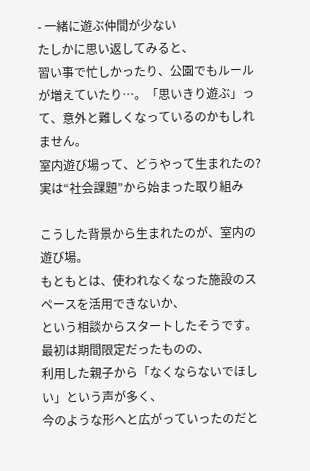- 一緒に遊ぶ仲間が少ない
たしかに思い返してみると、
習い事で忙しかったり、公園でもルールが増えていたり…。「思いきり遊ぶ」って、意外と難しくなっているのかもしれません。
室内遊び場って、どうやって生まれたの?実は“社会課題”から始まった取り組み

こうした背景から生まれたのが、室内の遊び場。
もともとは、使われなくなった施設のスペースを活用できないか、
という相談からスタートしたそうです。
最初は期間限定だったものの、
利用した親子から「なくならないでほしい」という声が多く、
今のような形へと広がっていったのだと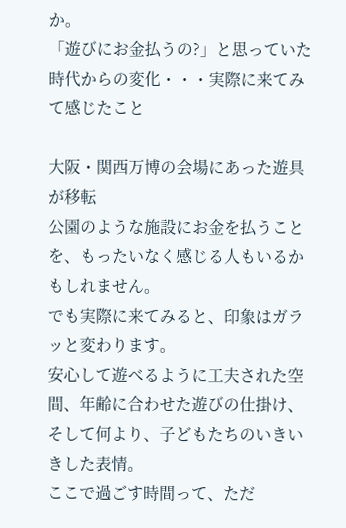か。
「遊びにお金払うの?」と思っていた時代からの変化・・・実際に来てみて感じたこと

大阪・関西万博の会場にあった遊具が移転
公園のような施設にお金を払うことを、もったいなく感じる人もいるかもしれません。
でも実際に来てみると、印象はガラッと変わります。
安心して遊べるように工夫された空間、年齢に合わせた遊びの仕掛け、そして何より、子どもたちのいきいきした表情。
ここで過ごす時間って、ただ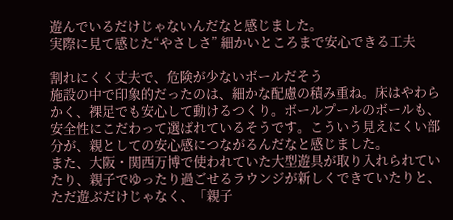遊んでいるだけじゃないんだなと感じました。
実際に見て感じた“やさしさ” 細かいところまで安心できる工夫

割れにくく丈夫で、危険が少ないボールだそう
施設の中で印象的だったのは、細かな配慮の積み重ね。床はやわらかく、裸足でも安心して動けるつくり。ボールプールのボールも、安全性にこだわって選ばれているそうです。こういう見えにくい部分が、親としての安心感につながるんだなと感じました。
また、大阪・関西万博で使われていた大型遊具が取り入れられていたり、親子でゆったり過ごせるラウンジが新しくできていたりと、ただ遊ぶだけじゃなく、「親子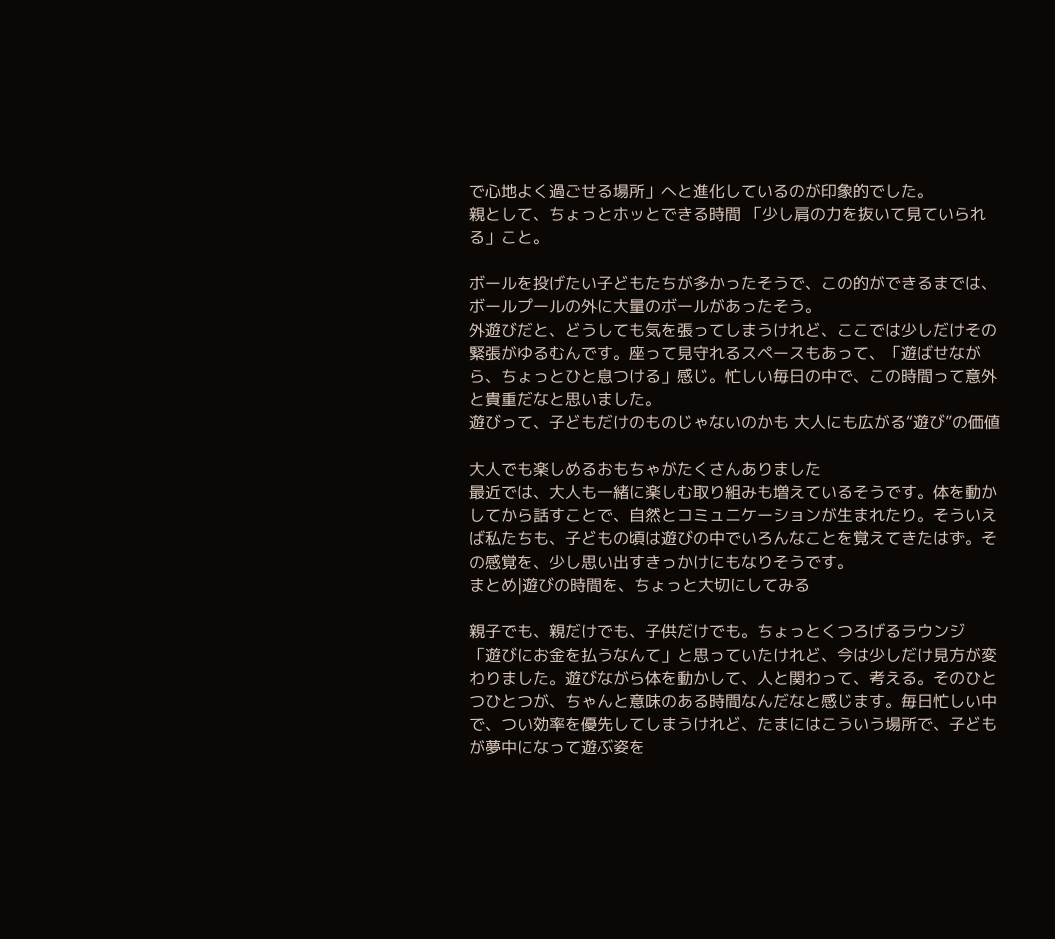で心地よく過ごせる場所」へと進化しているのが印象的でした。
親として、ちょっとホッとできる時間 「少し肩の力を抜いて見ていられる」こと。

ボールを投げたい子どもたちが多かったそうで、この的ができるまでは、ボールプールの外に大量のボールがあったそう。
外遊びだと、どうしても気を張ってしまうけれど、ここでは少しだけその緊張がゆるむんです。座って見守れるスペースもあって、「遊ばせながら、ちょっとひと息つける」感じ。忙しい毎日の中で、この時間って意外と貴重だなと思いました。
遊びって、子どもだけのものじゃないのかも 大人にも広がる“遊び”の価値

大人でも楽しめるおもちゃがたくさんありました
最近では、大人も一緒に楽しむ取り組みも増えているそうです。体を動かしてから話すことで、自然とコミュニケーションが生まれたり。そういえば私たちも、子どもの頃は遊びの中でいろんなことを覚えてきたはず。その感覚を、少し思い出すきっかけにもなりそうです。
まとめ|遊びの時間を、ちょっと大切にしてみる

親子でも、親だけでも、子供だけでも。ちょっとくつろげるラウンジ
「遊びにお金を払うなんて」と思っていたけれど、今は少しだけ見方が変わりました。遊びながら体を動かして、人と関わって、考える。そのひとつひとつが、ちゃんと意味のある時間なんだなと感じます。毎日忙しい中で、つい効率を優先してしまうけれど、たまにはこういう場所で、子どもが夢中になって遊ぶ姿を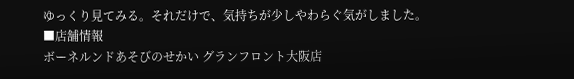ゆっくり見てみる。それだけで、気持ちが少しやわらぐ気がしました。
■店舗情報
ボーネルンドあそびのせかい グランフロント大阪店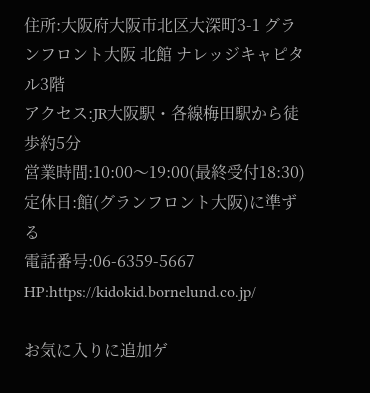住所:大阪府大阪市北区大深町3-1 グランフロント大阪 北館 ナレッジキャピタル3階
アクセス:JR大阪駅・各線梅田駅から徒歩約5分
営業時間:10:00〜19:00(最終受付18:30)
定休日:館(グランフロント大阪)に準ずる
電話番号:06-6359-5667
HP:https://kidokid.bornelund.co.jp/

お気に入りに追加ゲ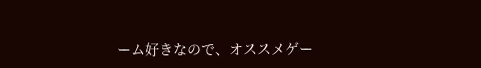ーム好きなので、オススメゲー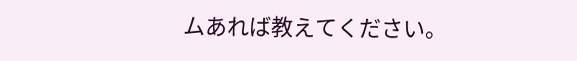ムあれば教えてください。